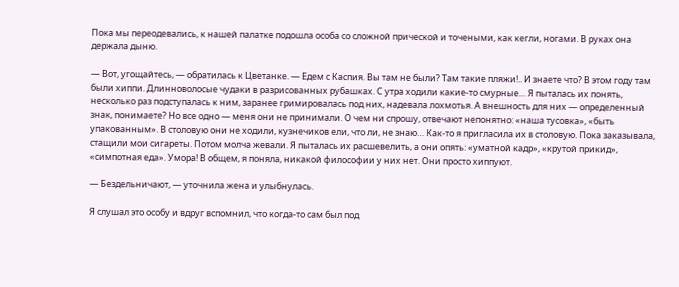Пока мы переодевались, к нашей палатке подошла особа со сложной прической и точеными, как кегли, ногами. В руках она держала дыню.

— Вот, угощайтесь, — обратилась к Цветанке. — Едем с Каспия. Вы там не были? Там такие пляжи!.. И знаете что? В этом году там были хиппи. Длинноволосые чудаки в разрисованных рубашках. С утра ходили какие-то смурные… Я пыталась их понять, несколько раз подступалась к ним, заранее гримировалась под них, надевала лохмотья. А внешность для них — определенный знак, понимаете? Но все одно — меня они не принимали. О чем ни спрошу, отвечают непонятно: «наша тусовка», «быть упакованным». В столовую они не ходили, кузнечиков ели, что ли, не знаю… Как-то я пригласила их в столовую. Пока заказывала, стащили мои сигареты. Потом молча жевали. Я пыталась их расшевелить, а они опять: «уматной кадр», «крутой прикид», «симпотная еда». Умора! В общем, я поняла, никакой философии у них нет. Они просто хиппуют.

— Бездельничают, — уточнила жена и улыбнулась.

Я слушал это особу и вдруг вспомнил, что когда-то сам был под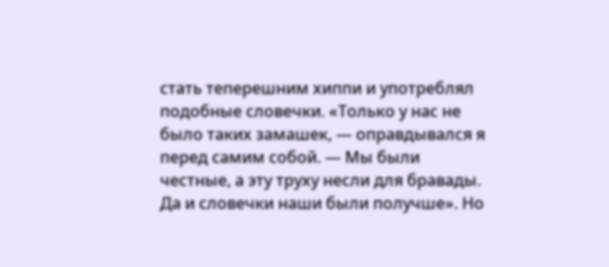стать теперешним хиппи и употреблял подобные словечки. «Только у нас не было таких замашек, — оправдывался я перед самим собой. — Мы были честные, а эту труху несли для бравады. Да и словечки наши были получше». Но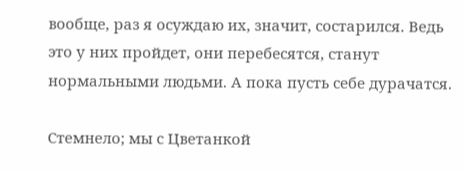вообще, раз я осуждаю их, значит, состарился. Ведь это у них пройдет, они перебесятся, станут нормальными людьми. А пока пусть себе дурачатся.

Стемнело; мы с Цветанкой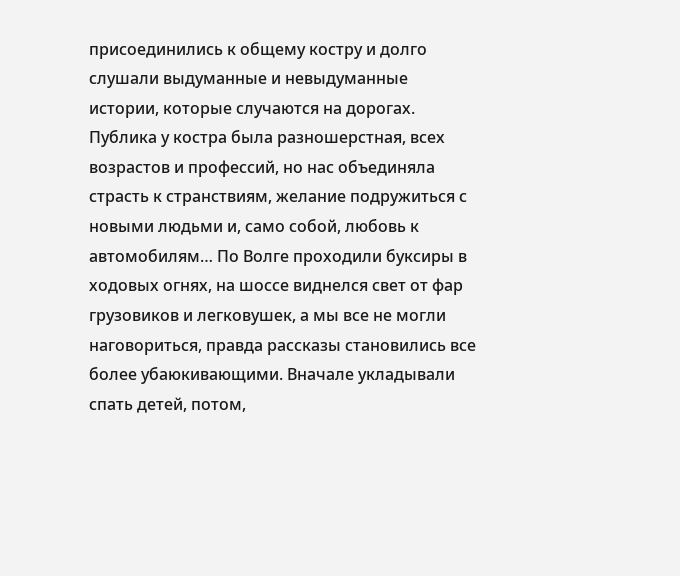присоединились к общему костру и долго слушали выдуманные и невыдуманные истории, которые случаются на дорогах. Публика у костра была разношерстная, всех возрастов и профессий, но нас объединяла страсть к странствиям, желание подружиться с новыми людьми и, само собой, любовь к автомобилям… По Волге проходили буксиры в ходовых огнях, на шоссе виднелся свет от фар грузовиков и легковушек, а мы все не могли наговориться, правда рассказы становились все более убаюкивающими. Вначале укладывали спать детей, потом,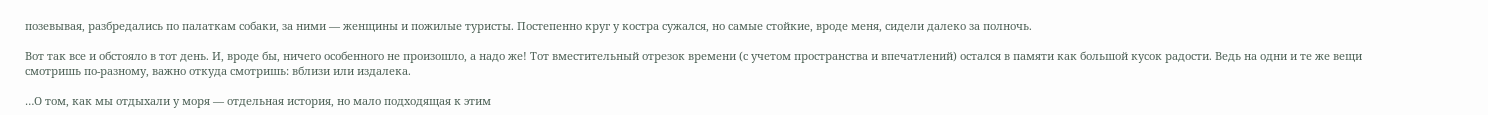позевывая, разбредались по палаткам собаки, за ними — женщины и пожилые туристы. Постепенно круг у костра сужался, но самые стойкие, вроде меня, сидели далеко за полночь.

Вот так все и обстояло в тот день. И, вроде бы, ничего особенного не произошло, а надо же! Тот вместительный отрезок времени (с учетом пространства и впечатлений) остался в памяти как большой кусок радости. Ведь на одни и те же вещи смотришь по-разному, важно откуда смотришь: вблизи или издалека.

…О том, как мы отдыхали у моря — отдельная история, но мало подходящая к этим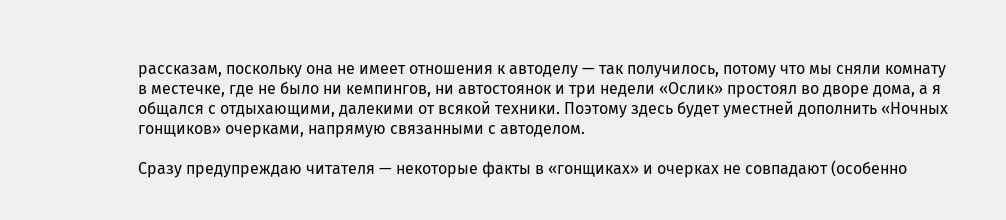рассказам, поскольку она не имеет отношения к автоделу — так получилось, потому что мы сняли комнату в местечке, где не было ни кемпингов, ни автостоянок и три недели «Ослик» простоял во дворе дома, а я общался с отдыхающими, далекими от всякой техники. Поэтому здесь будет уместней дополнить «Ночных гонщиков» очерками, напрямую связанными с автоделом.

Сразу предупреждаю читателя — некоторые факты в «гонщиках» и очерках не совпадают (особенно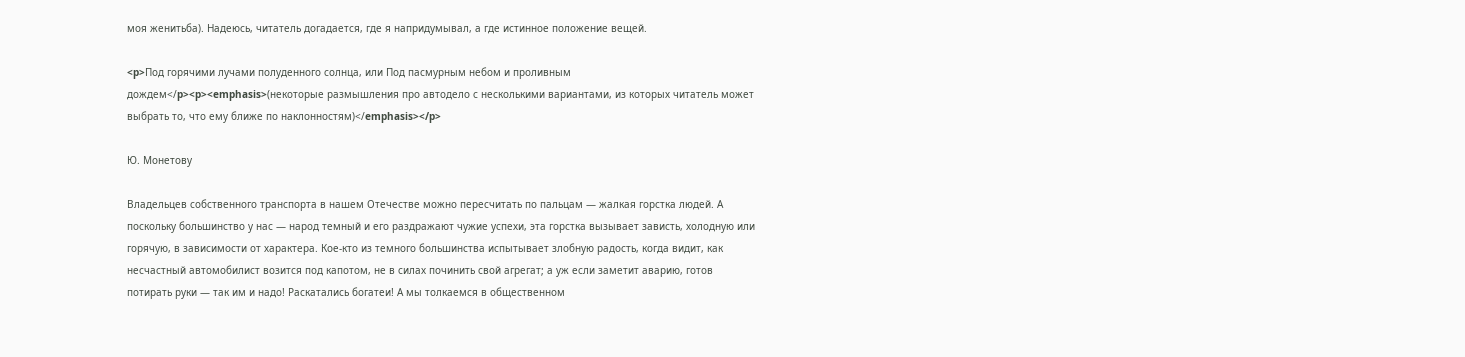моя женитьба). Надеюсь, читатель догадается, где я напридумывал, а где истинное положение вещей.

<p>Под горячими лучами полуденного солнца, или Под пасмурным небом и проливным дождем</p><p><emphasis>(некоторые размышления про автодело с несколькими вариантами, из которых читатель может выбрать то, что ему ближе по наклонностям)</emphasis></p>

Ю. Монетову

Владельцев собственного транспорта в нашем Отечестве можно пересчитать по пальцам — жалкая горстка людей. А поскольку большинство у нас — народ темный и его раздражают чужие успехи, эта горстка вызывает зависть, холодную или горячую, в зависимости от характера. Кое-кто из темного большинства испытывает злобную радость, когда видит, как несчастный автомобилист возится под капотом, не в силах починить свой агрегат; а уж если заметит аварию, готов потирать руки — так им и надо! Раскатались богатеи! А мы толкаемся в общественном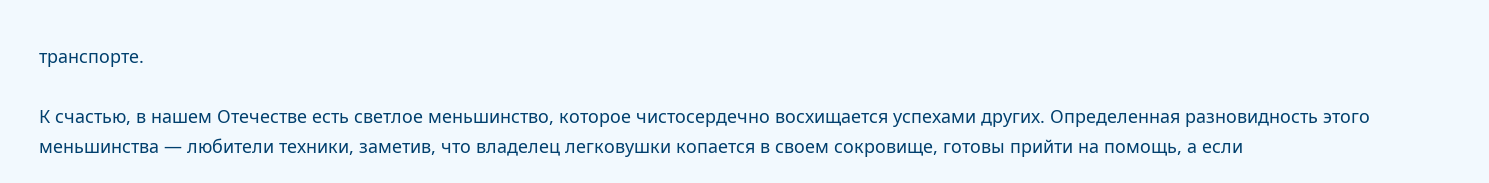транспорте.

К счастью, в нашем Отечестве есть светлое меньшинство, которое чистосердечно восхищается успехами других. Определенная разновидность этого меньшинства — любители техники, заметив, что владелец легковушки копается в своем сокровище, готовы прийти на помощь, а если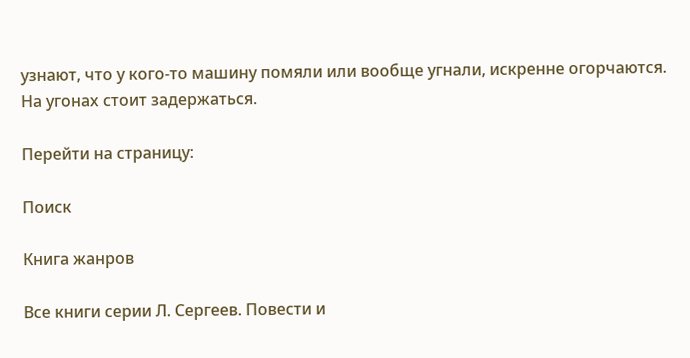узнают, что у кого-то машину помяли или вообще угнали, искренне огорчаются. На угонах стоит задержаться.

Перейти на страницу:

Поиск

Книга жанров

Все книги серии Л. Сергеев. Повести и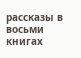рассказы в восьми книгах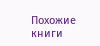Похожие книги